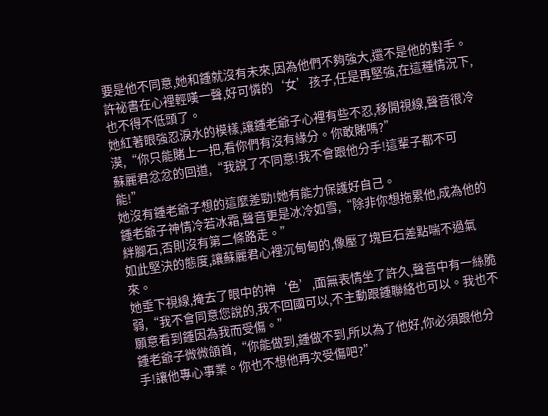要是他不同意,她和鍾就沒有未來,因為他們不夠強大,還不是他的對手。
許祕書在心裡輕嘆一聲,好可憐的‘女’孩子,任是再堅強,在這種情況下,也不得不低頭了。
她紅著眼強忍淚水的模樣,讓鍾老爺子心裡有些不忍,移開視線,聲音很冷漠,“你只能賭上一把,看你們有沒有緣分。你敢賭嗎?”
蘇麗君忿忿的回道,“我說了不同意!我不會跟他分手!這輩子都不可能!”
她沒有鍾老爺子想的這麼差勁!她有能力保護好自己。
鍾老爺子神情冷若冰霜,聲音更是冰冷如雪,“除非你想拖累他,成為他的絆腳石,否則沒有第二條路走。”
如此堅決的態度,讓蘇麗君心裡沉甸甸的,像壓了塊巨石差點喘不過氣來。
她垂下視線,掩去了眼中的神‘色’,面無表情坐了許久,聲音中有一絲脆弱,“我不會同意您說的,我不回國可以,不主動跟鍾聯絡也可以。我也不願意看到鍾因為我而受傷。”
鍾老爺子微微頜首,“你能做到,鍾做不到,所以為了他好,你必須跟他分手!讓他專心事業。你也不想他再次受傷吧?”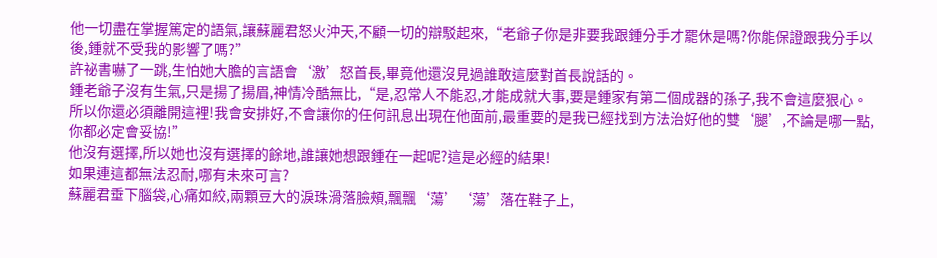他一切盡在掌握篤定的語氣,讓蘇麗君怒火沖天,不顧一切的辯駁起來,“老爺子你是非要我跟鍾分手才罷休是嗎?你能保證跟我分手以後,鍾就不受我的影響了嗎?”
許祕書嚇了一跳,生怕她大膽的言語會‘激’怒首長,畢竟他還沒見過誰敢這麼對首長說話的。
鍾老爺子沒有生氣,只是揚了揚眉,神情冷酷無比,“是,忍常人不能忍,才能成就大事,要是鍾家有第二個成器的孫子,我不會這麼狠心。所以你還必須離開這裡!我會安排好,不會讓你的任何訊息出現在他面前,最重要的是我已經找到方法治好他的雙‘腿’,不論是哪一點,你都必定會妥協!”
他沒有選擇,所以她也沒有選擇的餘地,誰讓她想跟鍾在一起呢?這是必經的結果!
如果連這都無法忍耐,哪有未來可言?
蘇麗君垂下腦袋,心痛如絞,兩顆豆大的淚珠滑落臉頰,飄飄‘蕩’‘蕩’落在鞋子上,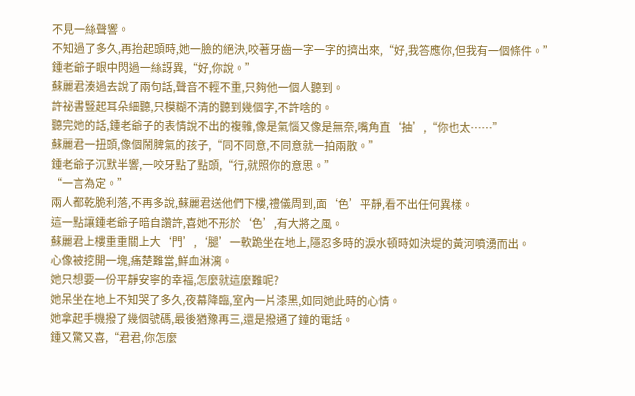不見一絲聲響。
不知過了多久,再抬起頭時,她一臉的絕決,咬著牙齒一字一字的擠出來,“好,我答應你,但我有一個條件。”
鍾老爺子眼中閃過一絲訝異,“好,你說。”
蘇麗君湊過去說了兩句話,聲音不輕不重,只夠他一個人聽到。
許祕書豎起耳朵細聽,只模糊不清的聽到幾個字,不許啥的。
聽完她的話,鍾老爺子的表情說不出的複雜,像是氣惱又像是無奈,嘴角直‘抽’,“你也太……”
蘇麗君一扭頭,像個鬧脾氣的孩子,“同不同意,不同意就一拍兩散。”
鍾老爺子沉默半響,一咬牙點了點頭,“行,就照你的意思。”
“一言為定。”
兩人都乾脆利落,不再多說,蘇麗君送他們下樓,禮儀周到,面‘色’平靜,看不出任何異樣。
這一點讓鍾老爺子暗自讚許,喜她不形於‘色’,有大將之風。
蘇麗君上樓重重關上大‘門’,‘腿’一軟跪坐在地上,隱忍多時的淚水頓時如決堤的黃河噴湧而出。
心像被挖開一塊,痛楚難當,鮮血淋漓。
她只想要一份平靜安寧的幸福,怎麼就這麼難呢?
她呆坐在地上不知哭了多久,夜幕降臨,室內一片漆黑,如同她此時的心情。
她拿起手機撥了幾個號碼,最後猶豫再三,還是撥通了鐘的電話。
鍾又驚又喜,“君君,你怎麼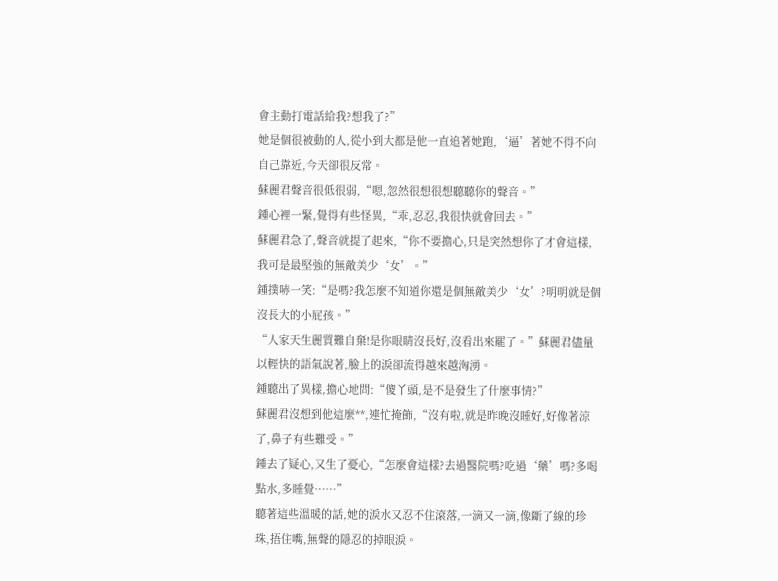會主動打電話給我?想我了?”
她是個很被動的人,從小到大都是他一直追著她跑,‘逼’著她不得不向自己靠近,今天卻很反常。
蘇麗君聲音很低很弱,“嗯,忽然很想很想聽聽你的聲音。”
鍾心裡一緊,覺得有些怪異,“乖,忍忍,我很快就會回去。”
蘇麗君急了,聲音就提了起來,“你不要擔心,只是突然想你了才會這樣,我可是最堅強的無敵美少‘女’。”
鍾撲哧一笑:“是嗎?我怎麼不知道你還是個無敵美少‘女’?明明就是個沒長大的小屁孩。”
“人家天生麗質難自棄!是你眼睛沒長好,沒看出來罷了。”蘇麗君儘量以輕快的語氣說著,臉上的淚卻流得越來越洶湧。
鍾聽出了異樣,擔心地問:“傻丫頭,是不是發生了什麼事情?”
蘇麗君沒想到他這麼**,連忙掩飾,“沒有啦,就是昨晚沒睡好,好像著涼了,鼻子有些難受。”
鍾去了疑心,又生了憂心,“怎麼會這樣?去過醫院嗎?吃過‘藥’嗎?多喝點水,多睡覺……”
聽著這些溫暖的話,她的淚水又忍不住滾落,一滴又一滴,像斷了線的珍珠,捂住嘴,無聲的隱忍的掉眼淚。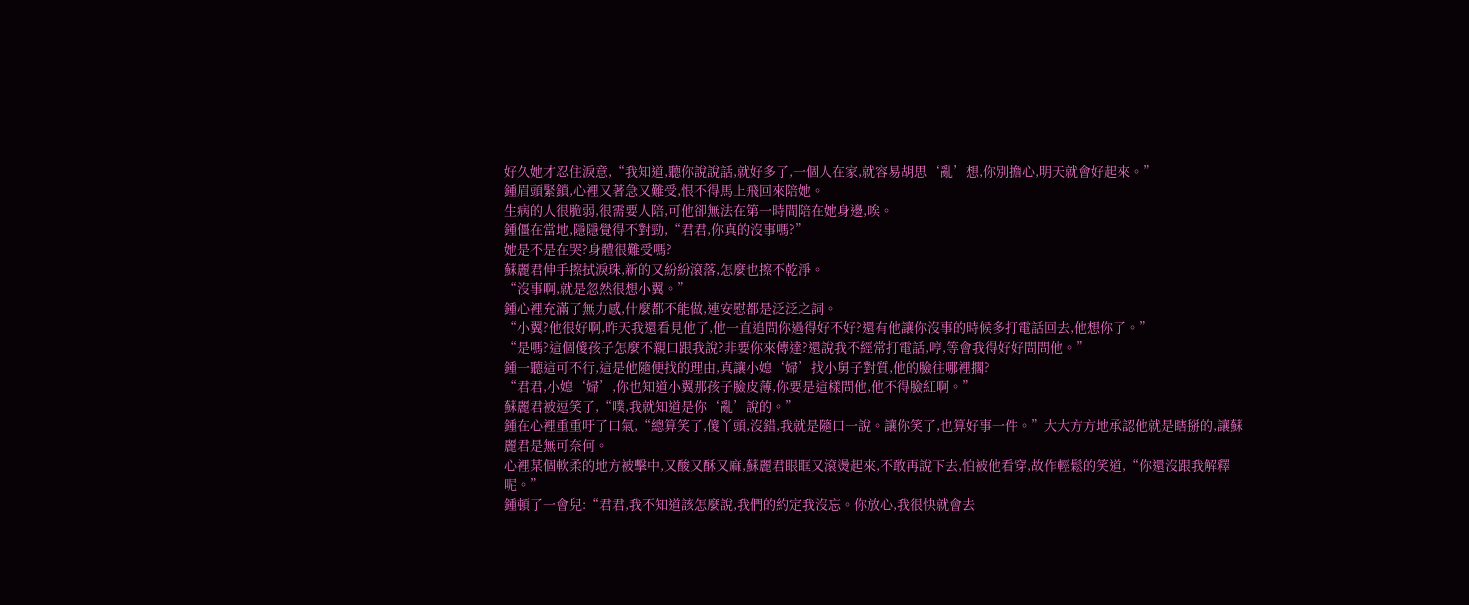好久她才忍住淚意,“我知道,聽你說說話,就好多了,一個人在家,就容易胡思‘亂’想,你別擔心,明天就會好起來。”
鍾眉頭緊鎖,心裡又著急又難受,恨不得馬上飛回來陪她。
生病的人很脆弱,很需要人陪,可他卻無法在第一時間陪在她身邊,唉。
鍾僵在當地,隱隱覺得不對勁,“君君,你真的沒事嗎?”
她是不是在哭?身體很難受嗎?
蘇麗君伸手擦拭淚珠,新的又紛紛滾落,怎麼也擦不乾淨。
“沒事啊,就是忽然很想小翼。”
鍾心裡充滿了無力感,什麼都不能做,連安慰都是泛泛之詞。
“小翼?他很好啊,昨天我還看見他了,他一直追問你過得好不好?還有他讓你沒事的時候多打電話回去,他想你了。”
“是嗎?這個傻孩子怎麼不親口跟我說?非要你來傳達?還說我不經常打電話,哼,等會我得好好問問他。”
鍾一聽這可不行,這是他隨便找的理由,真讓小媳‘婦’找小舅子對質,他的臉往哪裡擱?
“君君,小媳‘婦’,你也知道小翼那孩子臉皮薄,你要是這樣問他,他不得臉紅啊。”
蘇麗君被逗笑了,“噗,我就知道是你‘亂’說的。”
鍾在心裡重重吁了口氣,“總算笑了,傻丫頭,沒錯,我就是隨口一說。讓你笑了,也算好事一件。”大大方方地承認他就是瞎掰的,讓蘇麗君是無可奈何。
心裡某個軟柔的地方被擊中,又酸又酥又麻,蘇麗君眼眶又滾燙起來,不敢再說下去,怕被他看穿,故作輕鬆的笑道,“你還沒跟我解釋呢。”
鍾頓了一會兒:“君君,我不知道該怎麼說,我們的約定我沒忘。你放心,我很快就會去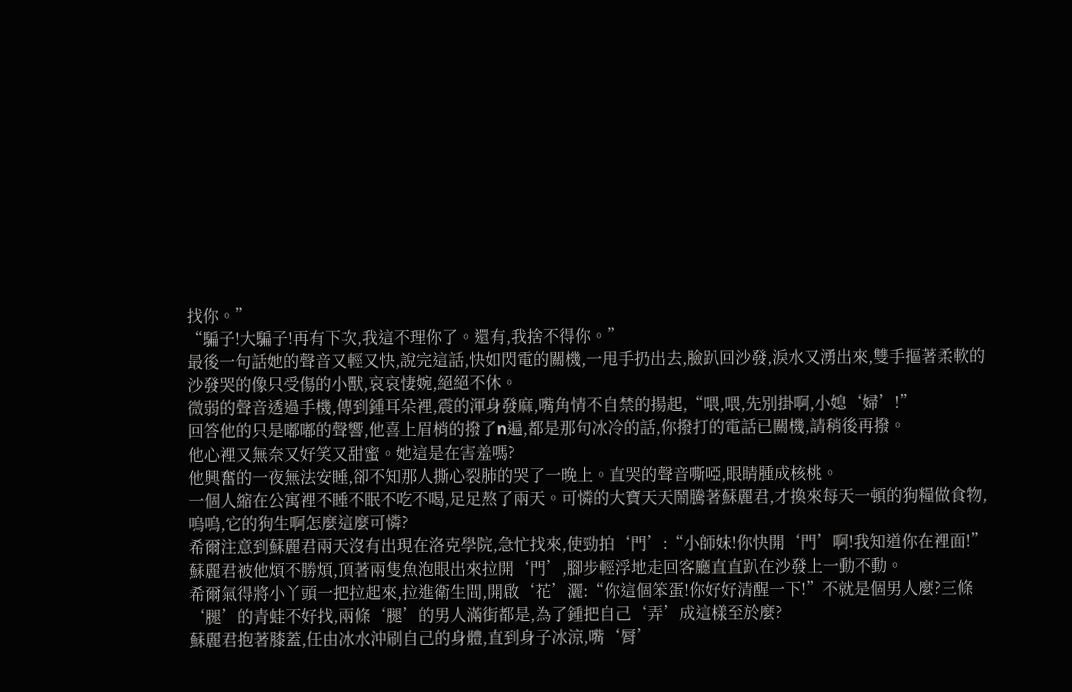找你。”
“騙子!大騙子!再有下次,我這不理你了。還有,我捨不得你。”
最後一句話她的聲音又輕又快,說完這話,快如閃電的關機,一甩手扔出去,臉趴回沙發,淚水又湧出來,雙手摳著柔軟的沙發哭的像只受傷的小獸,哀哀悽婉,絕絕不休。
微弱的聲音透過手機,傳到鍾耳朵裡,震的渾身發麻,嘴角情不自禁的揚起,“喂,喂,先別掛啊,小媳‘婦’!”
回答他的只是嘟嘟的聲響,他喜上眉梢的撥了n遍,都是那句冰冷的話,你撥打的電話已關機,請稍後再撥。
他心裡又無奈又好笑又甜蜜。她這是在害羞嗎?
他興奮的一夜無法安睡,卻不知那人撕心裂肺的哭了一晚上。直哭的聲音嘶啞,眼睛腫成核桃。
一個人縮在公寓裡不睡不眠不吃不喝,足足熬了兩天。可憐的大寶天天鬧騰著蘇麗君,才換來每天一頓的狗糧做食物,嗚嗚,它的狗生啊怎麼這麼可憐?
希爾注意到蘇麗君兩天沒有出現在洛克學院,急忙找來,使勁拍‘門’:“小師妹!你快開‘門’啊!我知道你在裡面!”
蘇麗君被他煩不勝煩,頂著兩隻魚泡眼出來拉開‘門’,腳步輕浮地走回客廳直直趴在沙發上一動不動。
希爾氣得將小丫頭一把拉起來,拉進衛生間,開啟‘花’灑:“你這個笨蛋!你好好清醒一下!”不就是個男人麼?三條‘腿’的青蛙不好找,兩條‘腿’的男人滿街都是,為了鍾把自己‘弄’成這樣至於麼?
蘇麗君抱著膝蓋,任由冰水沖刷自己的身體,直到身子冰涼,嘴‘脣’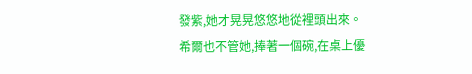發紫,她才晃晃悠悠地從裡頭出來。
希爾也不管她,捧著一個碗,在桌上優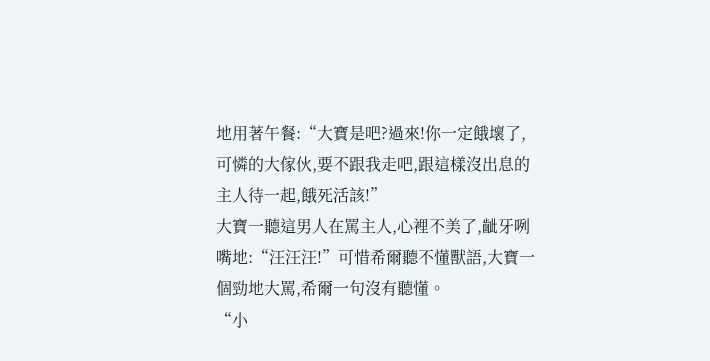地用著午餐:“大寶是吧?過來!你一定餓壞了,可憐的大傢伙,要不跟我走吧,跟這樣沒出息的主人待一起,餓死活該!”
大寶一聽這男人在罵主人,心裡不美了,齜牙咧嘴地:“汪汪汪!”可惜希爾聽不懂獸語,大寶一個勁地大罵,希爾一句沒有聽懂。
“小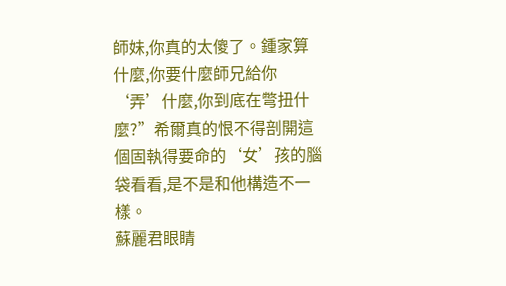師妹,你真的太傻了。鍾家算什麼,你要什麼師兄給你‘弄’什麼,你到底在彆扭什麼?”希爾真的恨不得剖開這個固執得要命的‘女’孩的腦袋看看,是不是和他構造不一樣。
蘇麗君眼睛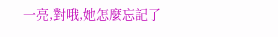一亮,對哦,她怎麼忘記了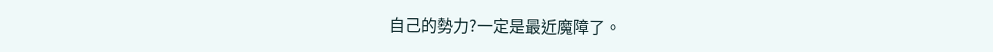自己的勢力?一定是最近魔障了。